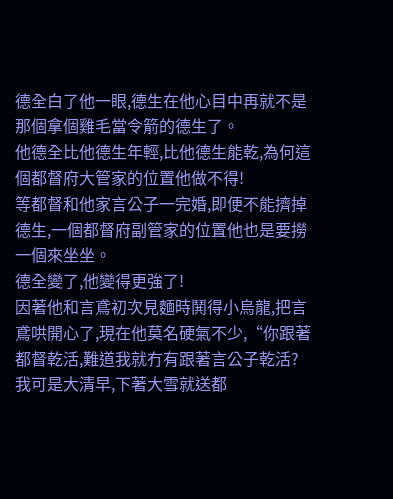德全白了他一眼,德生在他心目中再就不是那個拿個雞毛當令箭的德生了。
他德全比他德生年輕,比他德生能乾,為何這個都督府大管家的位置他做不得!
等都督和他家言公子一完婚,即便不能擠掉德生,一個都督府副管家的位置他也是要撈一個來坐坐。
德全變了,他變得更強了!
因著他和言鳶初次見麵時鬨得小烏龍,把言鳶哄開心了,現在他莫名硬氣不少,“你跟著都督乾活,難道我就冇有跟著言公子乾活?
我可是大清早,下著大雪就送都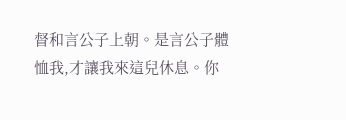督和言公子上朝。是言公子體恤我,才讓我來這兒休息。你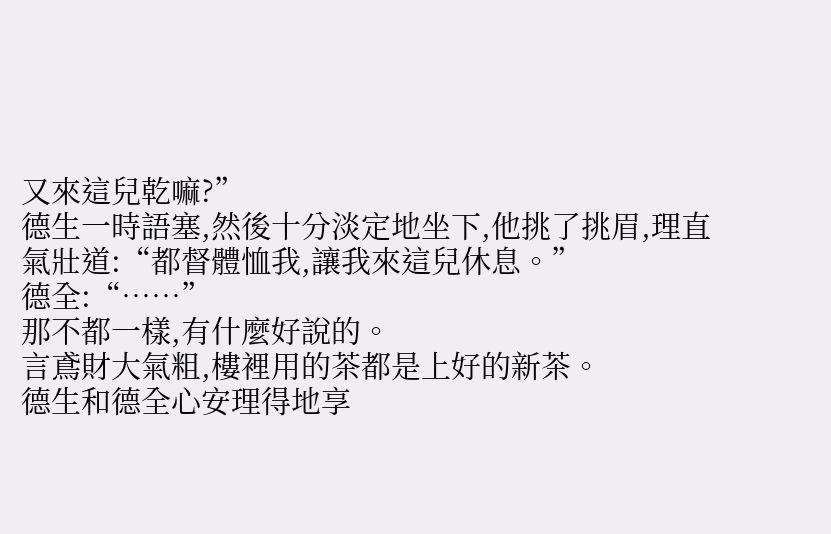又來這兒乾嘛?”
德生一時語塞,然後十分淡定地坐下,他挑了挑眉,理直氣壯道:“都督體恤我,讓我來這兒休息。”
德全:“……”
那不都一樣,有什麼好說的。
言鳶財大氣粗,樓裡用的茶都是上好的新茶。
德生和德全心安理得地享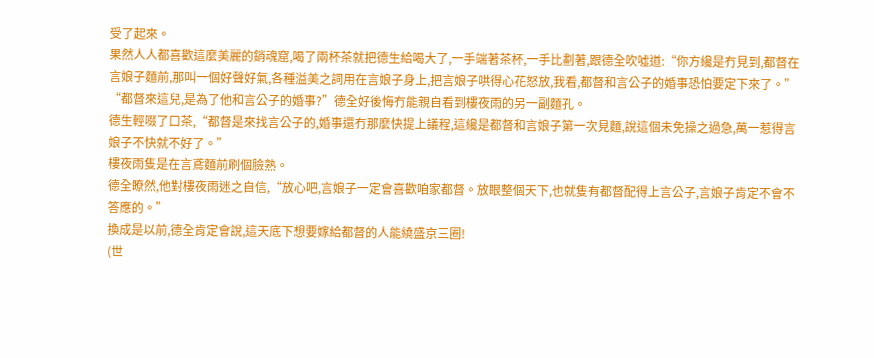受了起來。
果然人人都喜歡這麼美麗的銷魂窟,喝了兩杯茶就把德生給喝大了,一手端著茶杯,一手比劃著,跟德全吹噓道:“你方纔是冇見到,都督在言娘子麵前,那叫一個好聲好氣,各種溢美之詞用在言娘子身上,把言娘子哄得心花怒放,我看,都督和言公子的婚事恐怕要定下來了。”
“都督來這兒,是為了他和言公子的婚事?”德全好後悔冇能親自看到樓夜雨的另一副麵孔。
德生輕啜了口茶,“都督是來找言公子的,婚事還冇那麼快提上議程,這纔是都督和言娘子第一次見麵,說這個未免操之過急,萬一惹得言娘子不快就不好了。”
樓夜雨隻是在言鳶麵前刷個臉熟。
德全瞭然,他對樓夜雨迷之自信,“放心吧,言娘子一定會喜歡咱家都督。放眼整個天下,也就隻有都督配得上言公子,言娘子肯定不會不答應的。”
換成是以前,德全肯定會說,這天底下想要嫁給都督的人能繞盛京三圈!
(世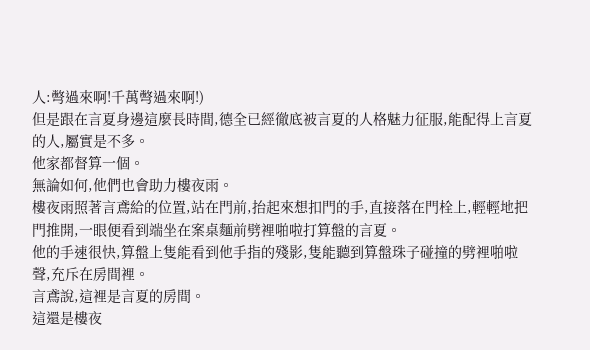人:彆過來啊!千萬彆過來啊!)
但是跟在言夏身邊這麼長時間,德全已經徹底被言夏的人格魅力征服,能配得上言夏的人,屬實是不多。
他家都督算一個。
無論如何,他們也會助力樓夜雨。
樓夜雨照著言鳶給的位置,站在門前,抬起來想扣門的手,直接落在門栓上,輕輕地把門推開,一眼便看到端坐在案桌麵前劈裡啪啦打算盤的言夏。
他的手速很快,算盤上隻能看到他手指的殘影,隻能聽到算盤珠子碰撞的劈裡啪啦聲,充斥在房間裡。
言鳶說,這裡是言夏的房間。
這還是樓夜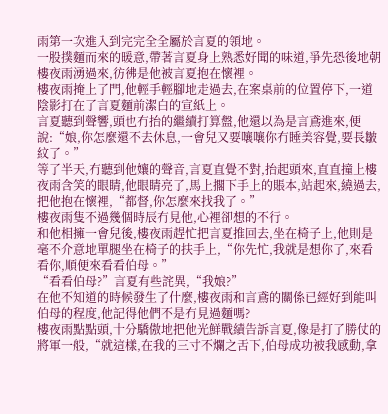雨第一次進入到完完全全屬於言夏的領地。
一股撲麵而來的暖意,帶著言夏身上熟悉好聞的味道,爭先恐後地朝樓夜雨湧過來,彷彿是他被言夏抱在懷裡。
樓夜雨掩上了門,他輕手輕腳地走過去,在案桌前的位置停下,一道陰影打在了言夏麵前潔白的宣紙上。
言夏聽到聲響,頭也冇抬的繼續打算盤,他還以為是言鳶進來,便說:“娘,你怎麼還不去休息,一會兒又要嚷嚷你冇睡美容覺,要長皺紋了。”
等了半天,冇聽到他孃的聲音,言夏直覺不對,抬起頭來,直直撞上樓夜雨含笑的眼睛,他眼睛亮了,馬上擱下手上的賬本,站起來,繞過去,把他抱在懷裡,“都督,你怎麼來找我了。”
樓夜雨隻不過幾個時辰冇見他,心裡卻想的不行。
和他相擁一會兒後,樓夜雨趕忙把言夏推回去,坐在椅子上,他則是毫不介意地單腿坐在椅子的扶手上,“你先忙,我就是想你了,來看看你,順便來看看伯母。”
“看看伯母?”言夏有些詫異,“我娘?”
在他不知道的時候發生了什麼,樓夜雨和言鳶的關係已經好到能叫伯母的程度,他記得他們不是冇見過麵嗎?
樓夜雨點點頭,十分驕傲地把他光鮮戰績告訴言夏,像是打了勝仗的將軍一般,“就這樣,在我的三寸不爛之舌下,伯母成功被我感動,拿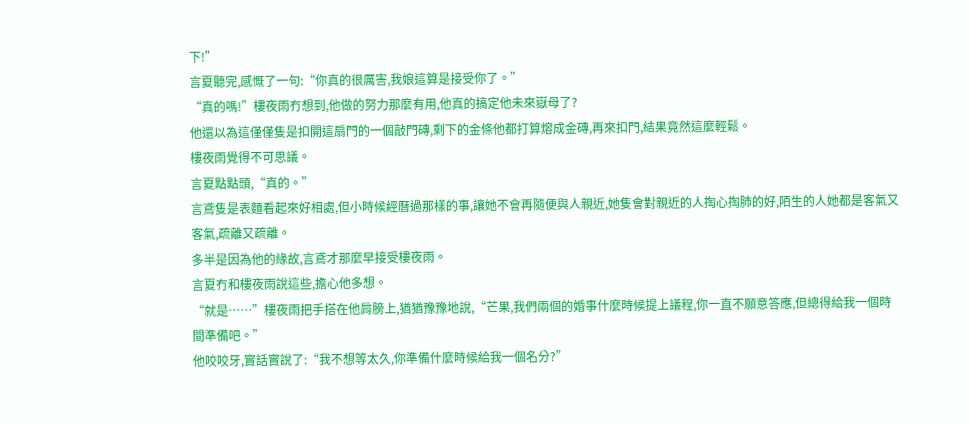下!”
言夏聽完,感慨了一句:“你真的很厲害,我娘這算是接受你了。”
“真的嗎!”樓夜雨冇想到,他做的努力那麼有用,他真的搞定他未來嶽母了?
他還以為這僅僅隻是扣開這扇門的一個敲門磚,剩下的金條他都打算熔成金磚,再來扣門,結果竟然這麼輕鬆。
樓夜雨覺得不可思議。
言夏點點頭,“真的。”
言鳶隻是表麵看起來好相處,但小時候經曆過那樣的事,讓她不會再隨便與人親近,她隻會對親近的人掏心掏肺的好,陌生的人她都是客氣又客氣,疏離又疏離。
多半是因為他的緣故,言鳶才那麼早接受樓夜雨。
言夏冇和樓夜雨說這些,擔心他多想。
“就是……”樓夜雨把手搭在他肩膀上,猶猶豫豫地說,“芒果,我們兩個的婚事什麼時候提上議程,你一直不願意答應,但總得給我一個時間準備吧。”
他咬咬牙,實話實說了:“我不想等太久,你準備什麼時候給我一個名分?”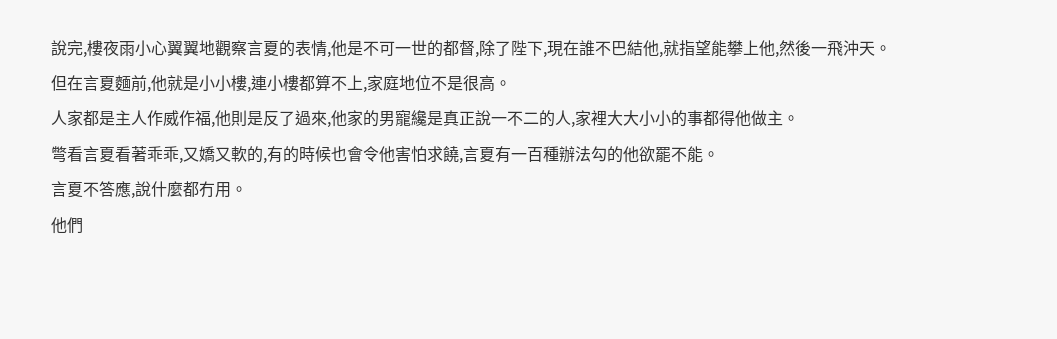說完,樓夜雨小心翼翼地觀察言夏的表情,他是不可一世的都督,除了陛下,現在誰不巴結他,就指望能攀上他,然後一飛沖天。
但在言夏麵前,他就是小小樓,連小樓都算不上,家庭地位不是很高。
人家都是主人作威作福,他則是反了過來,他家的男寵纔是真正說一不二的人,家裡大大小小的事都得他做主。
彆看言夏看著乖乖,又嬌又軟的,有的時候也會令他害怕求饒,言夏有一百種辦法勾的他欲罷不能。
言夏不答應,說什麼都冇用。
他們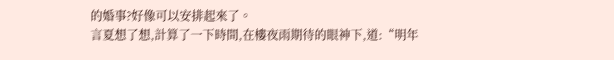的婚事?好像可以安排起來了。
言夏想了想,計算了一下時間,在樓夜雨期待的眼神下,道:“明年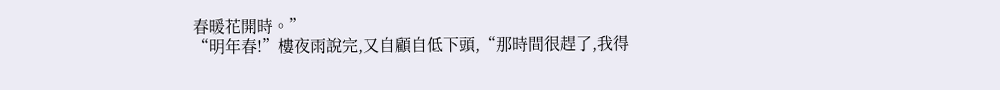春暖花開時。”
“明年春!”樓夜雨說完,又自顧自低下頭,“那時間很趕了,我得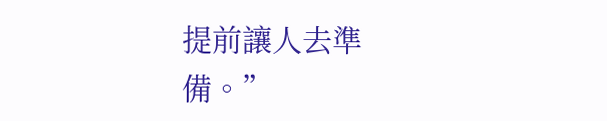提前讓人去準備。”